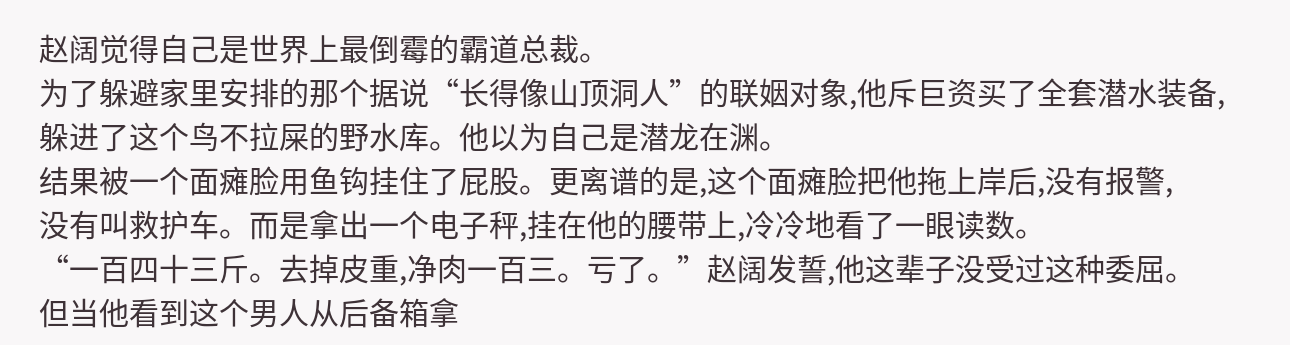赵阔觉得自己是世界上最倒霉的霸道总裁。
为了躲避家里安排的那个据说“长得像山顶洞人”的联姻对象,他斥巨资买了全套潜水装备,
躲进了这个鸟不拉屎的野水库。他以为自己是潜龙在渊。
结果被一个面瘫脸用鱼钩挂住了屁股。更离谱的是,这个面瘫脸把他拖上岸后,没有报警,
没有叫救护车。而是拿出一个电子秤,挂在他的腰带上,冷冷地看了一眼读数。
“一百四十三斤。去掉皮重,净肉一百三。亏了。”赵阔发誓,他这辈子没受过这种委屈。
但当他看到这个男人从后备箱拿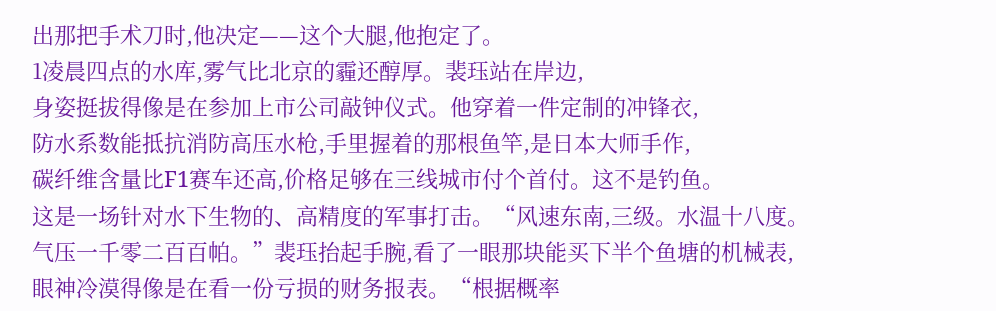出那把手术刀时,他决定——这个大腿,他抱定了。
1凌晨四点的水库,雾气比北京的霾还醇厚。裴珏站在岸边,
身姿挺拔得像是在参加上市公司敲钟仪式。他穿着一件定制的冲锋衣,
防水系数能抵抗消防高压水枪,手里握着的那根鱼竿,是日本大师手作,
碳纤维含量比F1赛车还高,价格足够在三线城市付个首付。这不是钓鱼。
这是一场针对水下生物的、高精度的军事打击。“风速东南,三级。水温十八度。
气压一千零二百百帕。”裴珏抬起手腕,看了一眼那块能买下半个鱼塘的机械表,
眼神冷漠得像是在看一份亏损的财务报表。“根据概率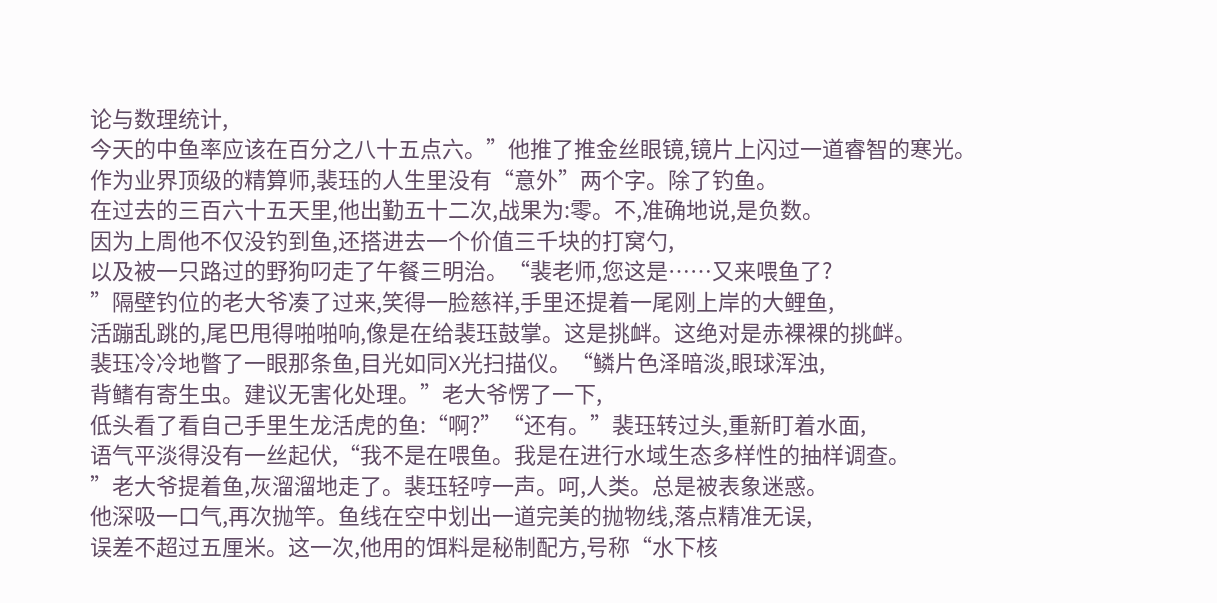论与数理统计,
今天的中鱼率应该在百分之八十五点六。”他推了推金丝眼镜,镜片上闪过一道睿智的寒光。
作为业界顶级的精算师,裴珏的人生里没有“意外”两个字。除了钓鱼。
在过去的三百六十五天里,他出勤五十二次,战果为:零。不,准确地说,是负数。
因为上周他不仅没钓到鱼,还搭进去一个价值三千块的打窝勺,
以及被一只路过的野狗叼走了午餐三明治。“裴老师,您这是……又来喂鱼了?
”隔壁钓位的老大爷凑了过来,笑得一脸慈祥,手里还提着一尾刚上岸的大鲤鱼,
活蹦乱跳的,尾巴甩得啪啪响,像是在给裴珏鼓掌。这是挑衅。这绝对是赤裸裸的挑衅。
裴珏冷冷地瞥了一眼那条鱼,目光如同X光扫描仪。“鳞片色泽暗淡,眼球浑浊,
背鳍有寄生虫。建议无害化处理。”老大爷愣了一下,
低头看了看自己手里生龙活虎的鱼:“啊?”“还有。”裴珏转过头,重新盯着水面,
语气平淡得没有一丝起伏,“我不是在喂鱼。我是在进行水域生态多样性的抽样调查。
”老大爷提着鱼,灰溜溜地走了。裴珏轻哼一声。呵,人类。总是被表象迷惑。
他深吸一口气,再次抛竿。鱼线在空中划出一道完美的抛物线,落点精准无误,
误差不超过五厘米。这一次,他用的饵料是秘制配方,号称“水下核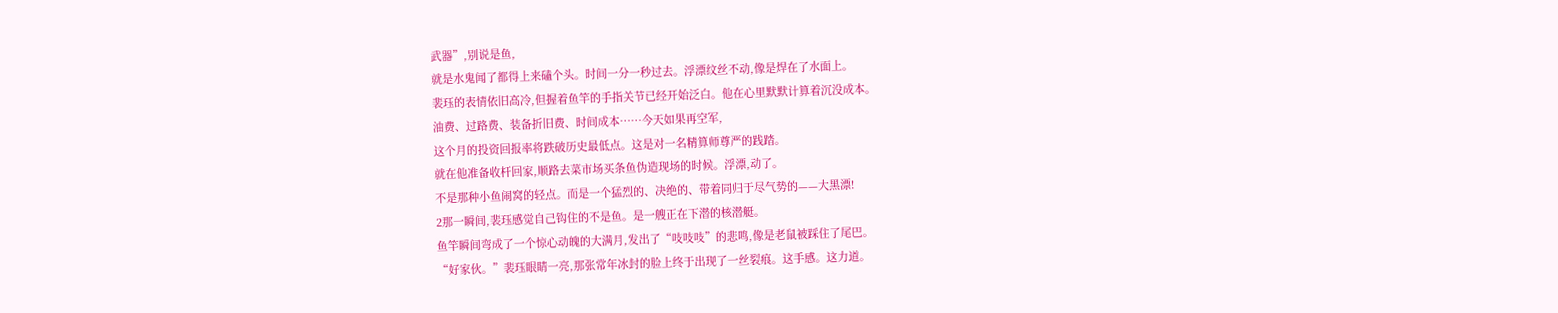武器”,别说是鱼,
就是水鬼闻了都得上来磕个头。时间一分一秒过去。浮漂纹丝不动,像是焊在了水面上。
裴珏的表情依旧高冷,但握着鱼竿的手指关节已经开始泛白。他在心里默默计算着沉没成本。
油费、过路费、装备折旧费、时间成本……今天如果再空军,
这个月的投资回报率将跌破历史最低点。这是对一名精算师尊严的践踏。
就在他准备收杆回家,顺路去菜市场买条鱼伪造现场的时候。浮漂,动了。
不是那种小鱼闹窝的轻点。而是一个猛烈的、决绝的、带着同归于尽气势的——大黑漂!
2那一瞬间,裴珏感觉自己钩住的不是鱼。是一艘正在下潜的核潜艇。
鱼竿瞬间弯成了一个惊心动魄的大满月,发出了“吱吱吱”的悲鸣,像是老鼠被踩住了尾巴。
“好家伙。”裴珏眼睛一亮,那张常年冰封的脸上终于出现了一丝裂痕。这手感。这力道。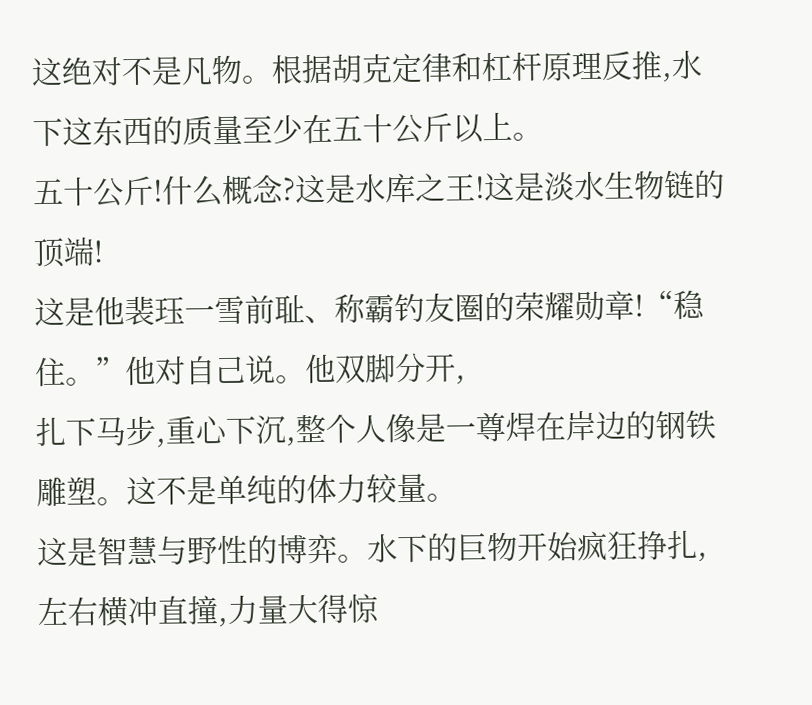这绝对不是凡物。根据胡克定律和杠杆原理反推,水下这东西的质量至少在五十公斤以上。
五十公斤!什么概念?这是水库之王!这是淡水生物链的顶端!
这是他裴珏一雪前耻、称霸钓友圈的荣耀勋章!“稳住。”他对自己说。他双脚分开,
扎下马步,重心下沉,整个人像是一尊焊在岸边的钢铁雕塑。这不是单纯的体力较量。
这是智慧与野性的博弈。水下的巨物开始疯狂挣扎,左右横冲直撞,力量大得惊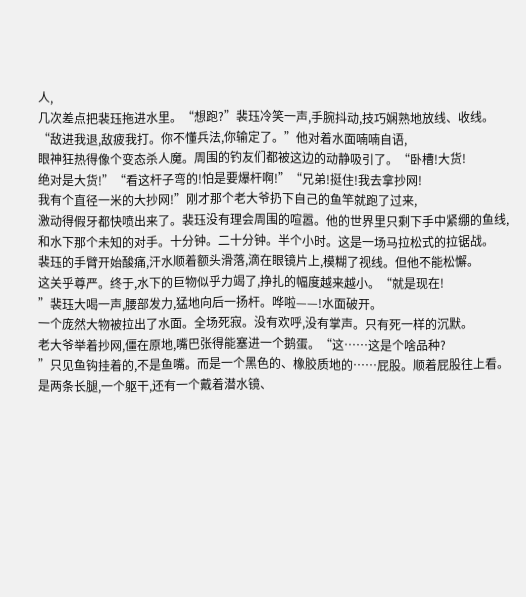人,
几次差点把裴珏拖进水里。“想跑?”裴珏冷笑一声,手腕抖动,技巧娴熟地放线、收线。
“敌进我退,敌疲我打。你不懂兵法,你输定了。”他对着水面喃喃自语,
眼神狂热得像个变态杀人魔。周围的钓友们都被这边的动静吸引了。“卧槽!大货!
绝对是大货!”“看这杆子弯的!怕是要爆杆啊!”“兄弟!挺住!我去拿抄网!
我有个直径一米的大抄网!”刚才那个老大爷扔下自己的鱼竿就跑了过来,
激动得假牙都快喷出来了。裴珏没有理会周围的喧嚣。他的世界里只剩下手中紧绷的鱼线,
和水下那个未知的对手。十分钟。二十分钟。半个小时。这是一场马拉松式的拉锯战。
裴珏的手臂开始酸痛,汗水顺着额头滑落,滴在眼镜片上,模糊了视线。但他不能松懈。
这关乎尊严。终于,水下的巨物似乎力竭了,挣扎的幅度越来越小。“就是现在!
”裴珏大喝一声,腰部发力,猛地向后一扬杆。哗啦——!水面破开。
一个庞然大物被拉出了水面。全场死寂。没有欢呼,没有掌声。只有死一样的沉默。
老大爷举着抄网,僵在原地,嘴巴张得能塞进一个鹅蛋。“这……这是个啥品种?
”只见鱼钩挂着的,不是鱼嘴。而是一个黑色的、橡胶质地的……屁股。顺着屁股往上看。
是两条长腿,一个躯干,还有一个戴着潜水镜、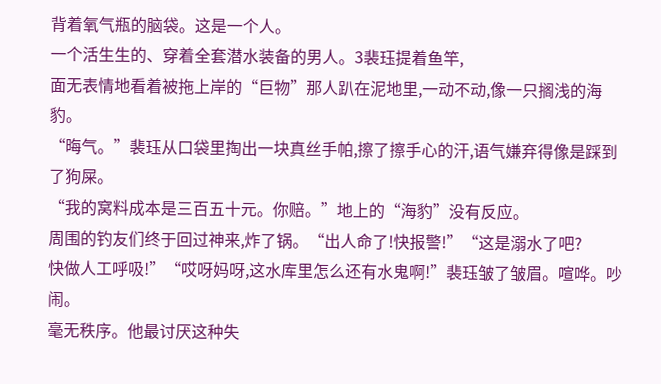背着氧气瓶的脑袋。这是一个人。
一个活生生的、穿着全套潜水装备的男人。3裴珏提着鱼竿,
面无表情地看着被拖上岸的“巨物”那人趴在泥地里,一动不动,像一只搁浅的海豹。
“晦气。”裴珏从口袋里掏出一块真丝手帕,擦了擦手心的汗,语气嫌弃得像是踩到了狗屎。
“我的窝料成本是三百五十元。你赔。”地上的“海豹”没有反应。
周围的钓友们终于回过神来,炸了锅。“出人命了!快报警!”“这是溺水了吧?
快做人工呼吸!”“哎呀妈呀,这水库里怎么还有水鬼啊!”裴珏皱了皱眉。喧哗。吵闹。
毫无秩序。他最讨厌这种失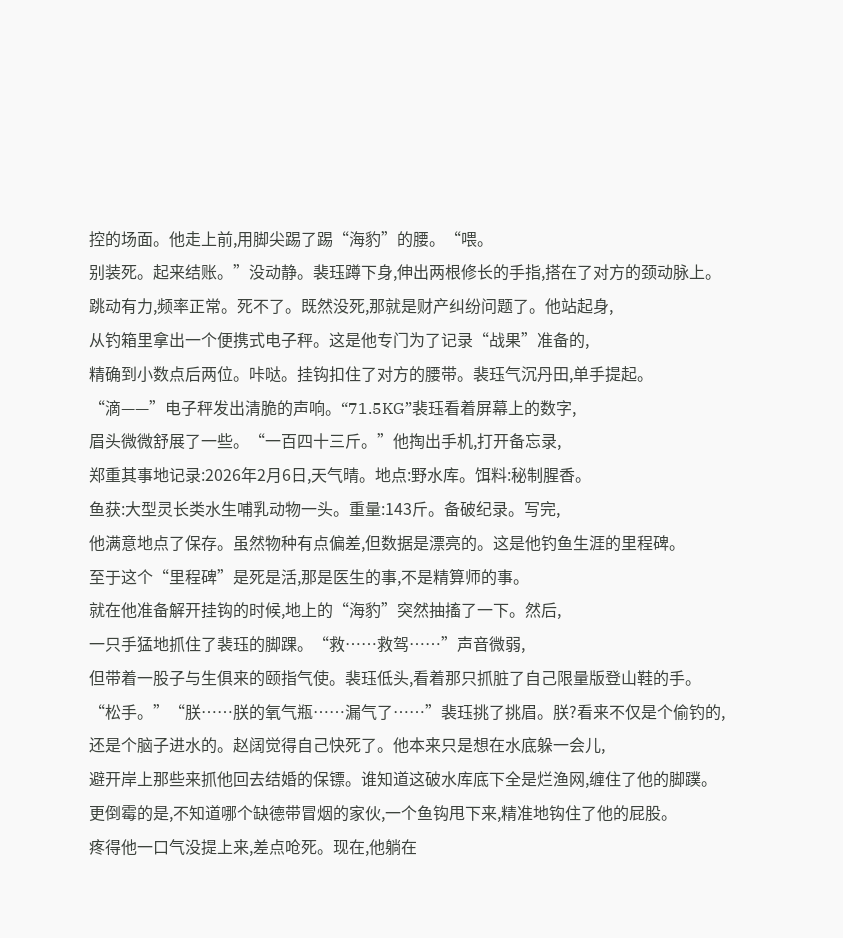控的场面。他走上前,用脚尖踢了踢“海豹”的腰。“喂。
别装死。起来结账。”没动静。裴珏蹲下身,伸出两根修长的手指,搭在了对方的颈动脉上。
跳动有力,频率正常。死不了。既然没死,那就是财产纠纷问题了。他站起身,
从钓箱里拿出一个便携式电子秤。这是他专门为了记录“战果”准备的,
精确到小数点后两位。咔哒。挂钩扣住了对方的腰带。裴珏气沉丹田,单手提起。
“滴——”电子秤发出清脆的声响。“71.5KG”裴珏看着屏幕上的数字,
眉头微微舒展了一些。“一百四十三斤。”他掏出手机,打开备忘录,
郑重其事地记录:2026年2月6日,天气晴。地点:野水库。饵料:秘制腥香。
鱼获:大型灵长类水生哺乳动物一头。重量:143斤。备破纪录。写完,
他满意地点了保存。虽然物种有点偏差,但数据是漂亮的。这是他钓鱼生涯的里程碑。
至于这个“里程碑”是死是活,那是医生的事,不是精算师的事。
就在他准备解开挂钩的时候,地上的“海豹”突然抽搐了一下。然后,
一只手猛地抓住了裴珏的脚踝。“救……救驾……”声音微弱,
但带着一股子与生俱来的颐指气使。裴珏低头,看着那只抓脏了自己限量版登山鞋的手。
“松手。”“朕……朕的氧气瓶……漏气了……”裴珏挑了挑眉。朕?看来不仅是个偷钓的,
还是个脑子进水的。赵阔觉得自己快死了。他本来只是想在水底躲一会儿,
避开岸上那些来抓他回去结婚的保镖。谁知道这破水库底下全是烂渔网,缠住了他的脚蹼。
更倒霉的是,不知道哪个缺德带冒烟的家伙,一个鱼钩甩下来,精准地钩住了他的屁股。
疼得他一口气没提上来,差点呛死。现在,他躺在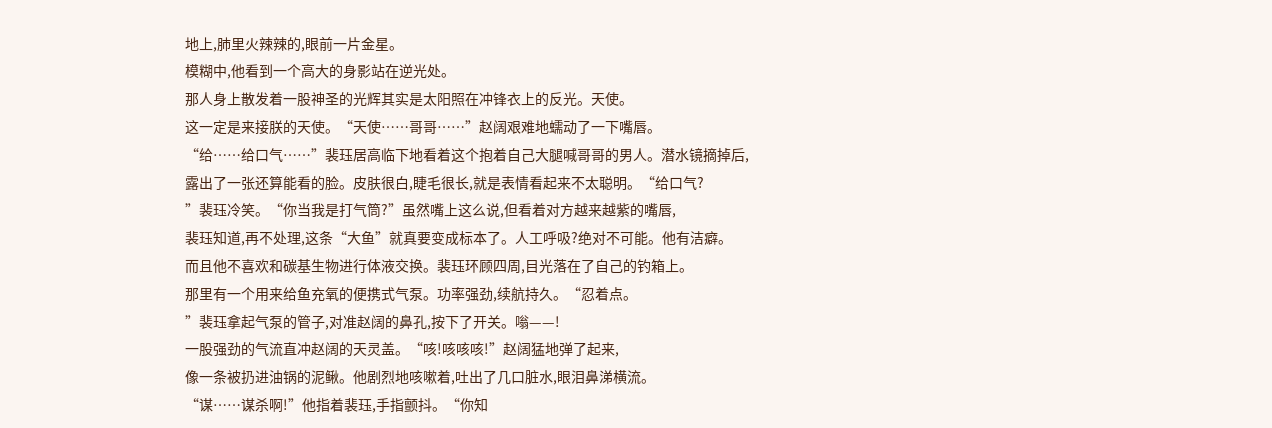地上,肺里火辣辣的,眼前一片金星。
模糊中,他看到一个高大的身影站在逆光处。
那人身上散发着一股神圣的光辉其实是太阳照在冲锋衣上的反光。天使。
这一定是来接朕的天使。“天使……哥哥……”赵阔艰难地蠕动了一下嘴唇。
“给……给口气……”裴珏居高临下地看着这个抱着自己大腿喊哥哥的男人。潜水镜摘掉后,
露出了一张还算能看的脸。皮肤很白,睫毛很长,就是表情看起来不太聪明。“给口气?
”裴珏冷笑。“你当我是打气筒?”虽然嘴上这么说,但看着对方越来越紫的嘴唇,
裴珏知道,再不处理,这条“大鱼”就真要变成标本了。人工呼吸?绝对不可能。他有洁癖。
而且他不喜欢和碳基生物进行体液交换。裴珏环顾四周,目光落在了自己的钓箱上。
那里有一个用来给鱼充氧的便携式气泵。功率强劲,续航持久。“忍着点。
”裴珏拿起气泵的管子,对准赵阔的鼻孔,按下了开关。嗡——!
一股强劲的气流直冲赵阔的天灵盖。“咳!咳咳咳!”赵阔猛地弹了起来,
像一条被扔进油锅的泥鳅。他剧烈地咳嗽着,吐出了几口脏水,眼泪鼻涕横流。
“谋……谋杀啊!”他指着裴珏,手指颤抖。“你知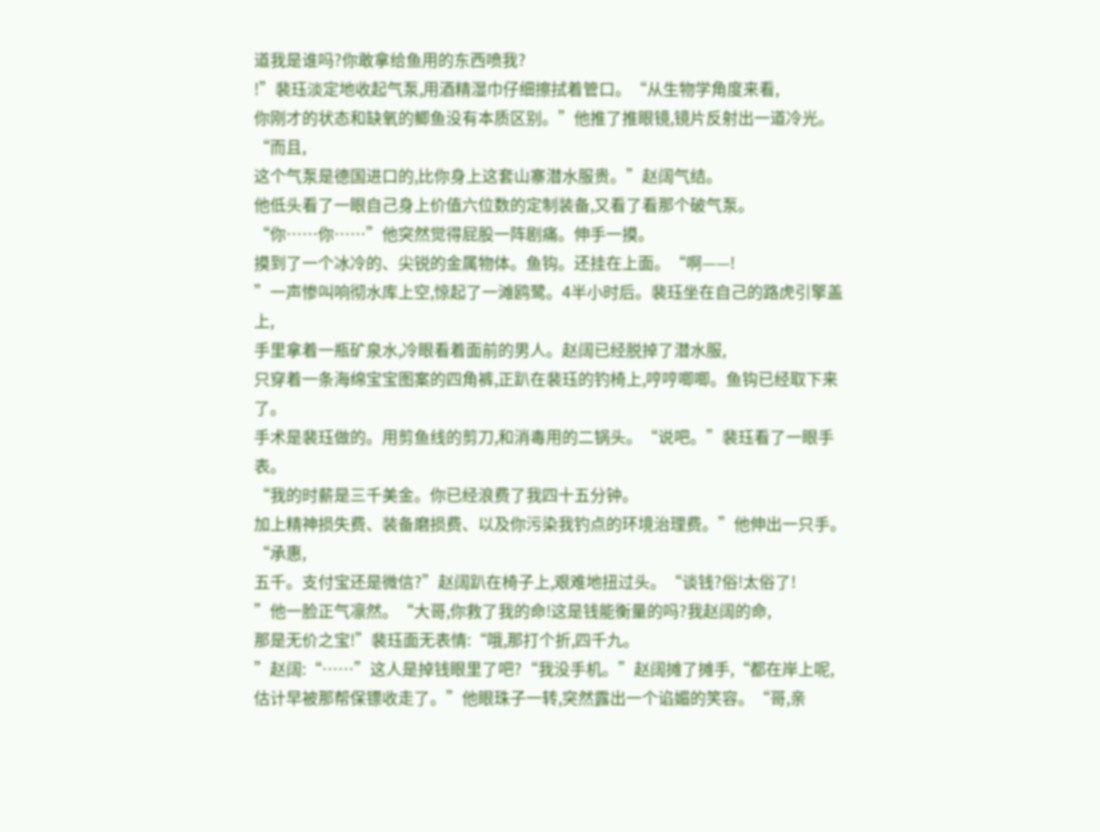道我是谁吗?你敢拿给鱼用的东西喷我?
!”裴珏淡定地收起气泵,用酒精湿巾仔细擦拭着管口。“从生物学角度来看,
你刚才的状态和缺氧的鲫鱼没有本质区别。”他推了推眼镜,镜片反射出一道冷光。“而且,
这个气泵是德国进口的,比你身上这套山寨潜水服贵。”赵阔气结。
他低头看了一眼自己身上价值六位数的定制装备,又看了看那个破气泵。
“你……你……”他突然觉得屁股一阵剧痛。伸手一摸。
摸到了一个冰冷的、尖锐的金属物体。鱼钩。还挂在上面。“啊——!
”一声惨叫响彻水库上空,惊起了一滩鸥鹭。4半小时后。裴珏坐在自己的路虎引擎盖上,
手里拿着一瓶矿泉水,冷眼看着面前的男人。赵阔已经脱掉了潜水服,
只穿着一条海绵宝宝图案的四角裤,正趴在裴珏的钓椅上,哼哼唧唧。鱼钩已经取下来了。
手术是裴珏做的。用剪鱼线的剪刀,和消毒用的二锅头。“说吧。”裴珏看了一眼手表。
“我的时薪是三千美金。你已经浪费了我四十五分钟。
加上精神损失费、装备磨损费、以及你污染我钓点的环境治理费。”他伸出一只手。“承惠,
五千。支付宝还是微信?”赵阔趴在椅子上,艰难地扭过头。“谈钱?俗!太俗了!
”他一脸正气凛然。“大哥,你救了我的命!这是钱能衡量的吗?我赵阔的命,
那是无价之宝!”裴珏面无表情:“哦,那打个折,四千九。
”赵阔:“……”这人是掉钱眼里了吧?“我没手机。”赵阔摊了摊手,“都在岸上呢,
估计早被那帮保镖收走了。”他眼珠子一转,突然露出一个谄媚的笑容。“哥,亲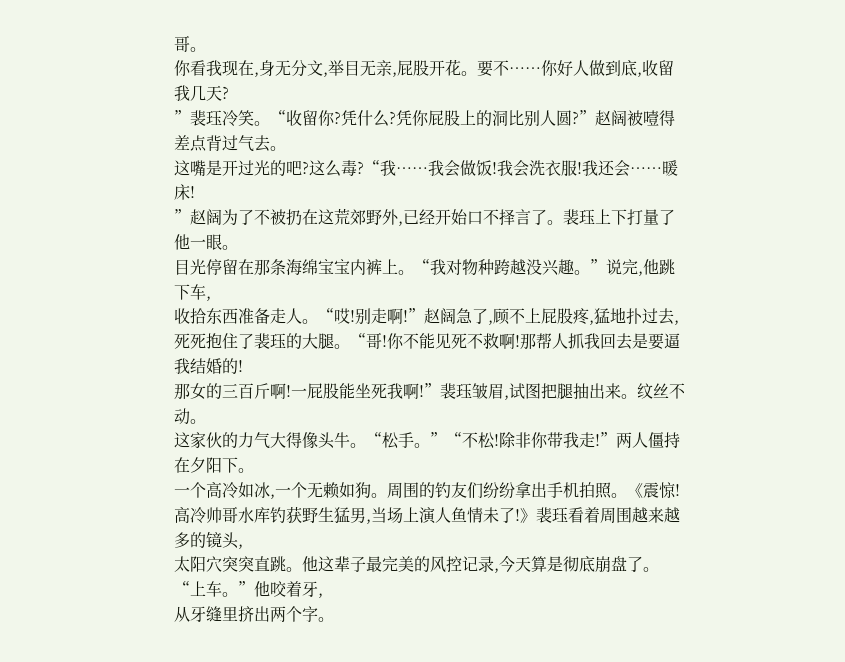哥。
你看我现在,身无分文,举目无亲,屁股开花。要不……你好人做到底,收留我几天?
”裴珏冷笑。“收留你?凭什么?凭你屁股上的洞比别人圆?”赵阔被噎得差点背过气去。
这嘴是开过光的吧?这么毒?“我……我会做饭!我会洗衣服!我还会……暖床!
”赵阔为了不被扔在这荒郊野外,已经开始口不择言了。裴珏上下打量了他一眼。
目光停留在那条海绵宝宝内裤上。“我对物种跨越没兴趣。”说完,他跳下车,
收拾东西准备走人。“哎!别走啊!”赵阔急了,顾不上屁股疼,猛地扑过去,
死死抱住了裴珏的大腿。“哥!你不能见死不救啊!那帮人抓我回去是要逼我结婚的!
那女的三百斤啊!一屁股能坐死我啊!”裴珏皱眉,试图把腿抽出来。纹丝不动。
这家伙的力气大得像头牛。“松手。”“不松!除非你带我走!”两人僵持在夕阳下。
一个高冷如冰,一个无赖如狗。周围的钓友们纷纷拿出手机拍照。《震惊!
高冷帅哥水库钓获野生猛男,当场上演人鱼情未了!》裴珏看着周围越来越多的镜头,
太阳穴突突直跳。他这辈子最完美的风控记录,今天算是彻底崩盘了。“上车。”他咬着牙,
从牙缝里挤出两个字。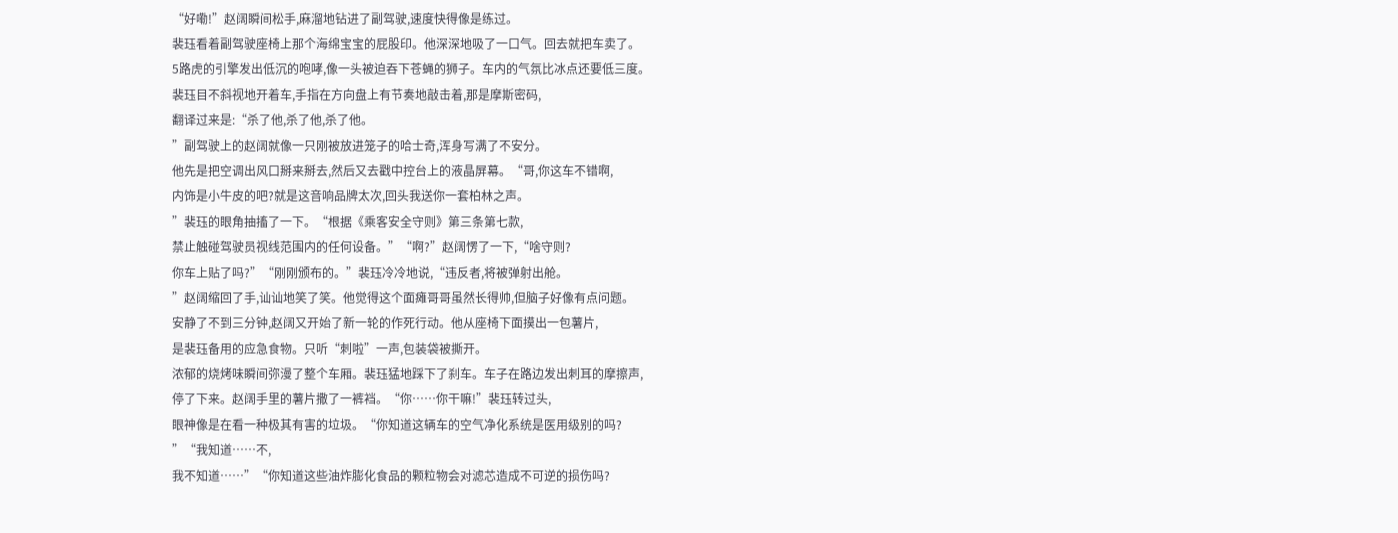“好嘞!”赵阔瞬间松手,麻溜地钻进了副驾驶,速度快得像是练过。
裴珏看着副驾驶座椅上那个海绵宝宝的屁股印。他深深地吸了一口气。回去就把车卖了。
5路虎的引擎发出低沉的咆哮,像一头被迫吞下苍蝇的狮子。车内的气氛比冰点还要低三度。
裴珏目不斜视地开着车,手指在方向盘上有节奏地敲击着,那是摩斯密码,
翻译过来是:“杀了他,杀了他,杀了他。
”副驾驶上的赵阔就像一只刚被放进笼子的哈士奇,浑身写满了不安分。
他先是把空调出风口掰来掰去,然后又去戳中控台上的液晶屏幕。“哥,你这车不错啊,
内饰是小牛皮的吧?就是这音响品牌太次,回头我送你一套柏林之声。
”裴珏的眼角抽搐了一下。“根据《乘客安全守则》第三条第七款,
禁止触碰驾驶员视线范围内的任何设备。”“啊?”赵阔愣了一下,“啥守则?
你车上贴了吗?”“刚刚颁布的。”裴珏冷冷地说,“违反者,将被弹射出舱。
”赵阔缩回了手,讪讪地笑了笑。他觉得这个面瘫哥哥虽然长得帅,但脑子好像有点问题。
安静了不到三分钟,赵阔又开始了新一轮的作死行动。他从座椅下面摸出一包薯片,
是裴珏备用的应急食物。只听“刺啦”一声,包装袋被撕开。
浓郁的烧烤味瞬间弥漫了整个车厢。裴珏猛地踩下了刹车。车子在路边发出刺耳的摩擦声,
停了下来。赵阔手里的薯片撒了一裤裆。“你……你干嘛!”裴珏转过头,
眼神像是在看一种极其有害的垃圾。“你知道这辆车的空气净化系统是医用级别的吗?
”“我知道……不,
我不知道……”“你知道这些油炸膨化食品的颗粒物会对滤芯造成不可逆的损伤吗?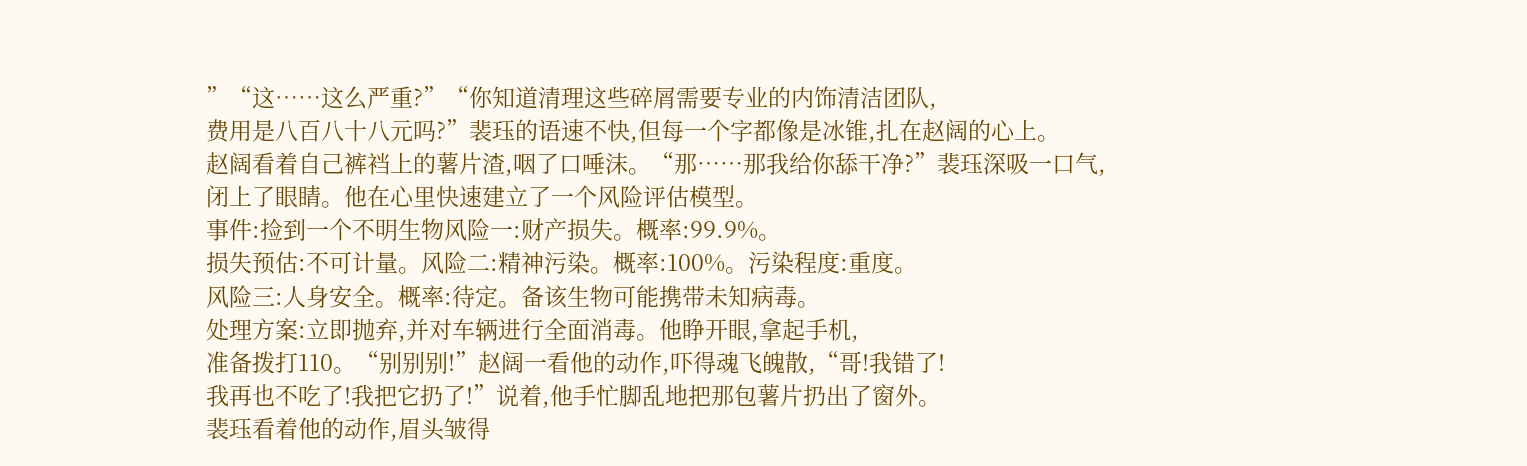”“这……这么严重?”“你知道清理这些碎屑需要专业的内饰清洁团队,
费用是八百八十八元吗?”裴珏的语速不快,但每一个字都像是冰锥,扎在赵阔的心上。
赵阔看着自己裤裆上的薯片渣,咽了口唾沫。“那……那我给你舔干净?”裴珏深吸一口气,
闭上了眼睛。他在心里快速建立了一个风险评估模型。
事件:捡到一个不明生物风险一:财产损失。概率:99.9%。
损失预估:不可计量。风险二:精神污染。概率:100%。污染程度:重度。
风险三:人身安全。概率:待定。备该生物可能携带未知病毒。
处理方案:立即抛弃,并对车辆进行全面消毒。他睁开眼,拿起手机,
准备拨打110。“别别别!”赵阔一看他的动作,吓得魂飞魄散,“哥!我错了!
我再也不吃了!我把它扔了!”说着,他手忙脚乱地把那包薯片扔出了窗外。
裴珏看着他的动作,眉头皱得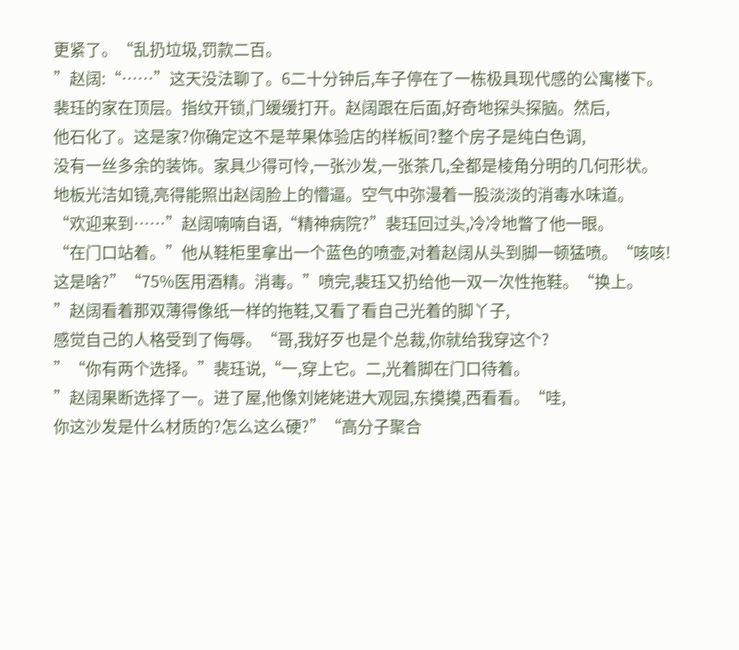更紧了。“乱扔垃圾,罚款二百。
”赵阔:“……”这天没法聊了。6二十分钟后,车子停在了一栋极具现代感的公寓楼下。
裴珏的家在顶层。指纹开锁,门缓缓打开。赵阔跟在后面,好奇地探头探脑。然后,
他石化了。这是家?你确定这不是苹果体验店的样板间?整个房子是纯白色调,
没有一丝多余的装饰。家具少得可怜,一张沙发,一张茶几,全都是棱角分明的几何形状。
地板光洁如镜,亮得能照出赵阔脸上的懵逼。空气中弥漫着一股淡淡的消毒水味道。
“欢迎来到……”赵阔喃喃自语,“精神病院?”裴珏回过头,冷冷地瞥了他一眼。
“在门口站着。”他从鞋柜里拿出一个蓝色的喷壶,对着赵阔从头到脚一顿猛喷。“咳咳!
这是啥?”“75%医用酒精。消毒。”喷完,裴珏又扔给他一双一次性拖鞋。“换上。
”赵阔看着那双薄得像纸一样的拖鞋,又看了看自己光着的脚丫子,
感觉自己的人格受到了侮辱。“哥,我好歹也是个总裁,你就给我穿这个?
”“你有两个选择。”裴珏说,“一,穿上它。二,光着脚在门口待着。
”赵阔果断选择了一。进了屋,他像刘姥姥进大观园,东摸摸,西看看。“哇,
你这沙发是什么材质的?怎么这么硬?”“高分子聚合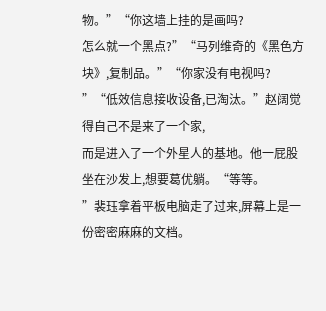物。”“你这墙上挂的是画吗?
怎么就一个黑点?”“马列维奇的《黑色方块》,复制品。”“你家没有电视吗?
”“低效信息接收设备,已淘汰。”赵阔觉得自己不是来了一个家,
而是进入了一个外星人的基地。他一屁股坐在沙发上,想要葛优躺。“等等。
”裴珏拿着平板电脑走了过来,屏幕上是一份密密麻麻的文档。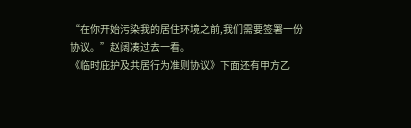“在你开始污染我的居住环境之前,我们需要签署一份协议。”赵阔凑过去一看。
《临时庇护及共居行为准则协议》下面还有甲方乙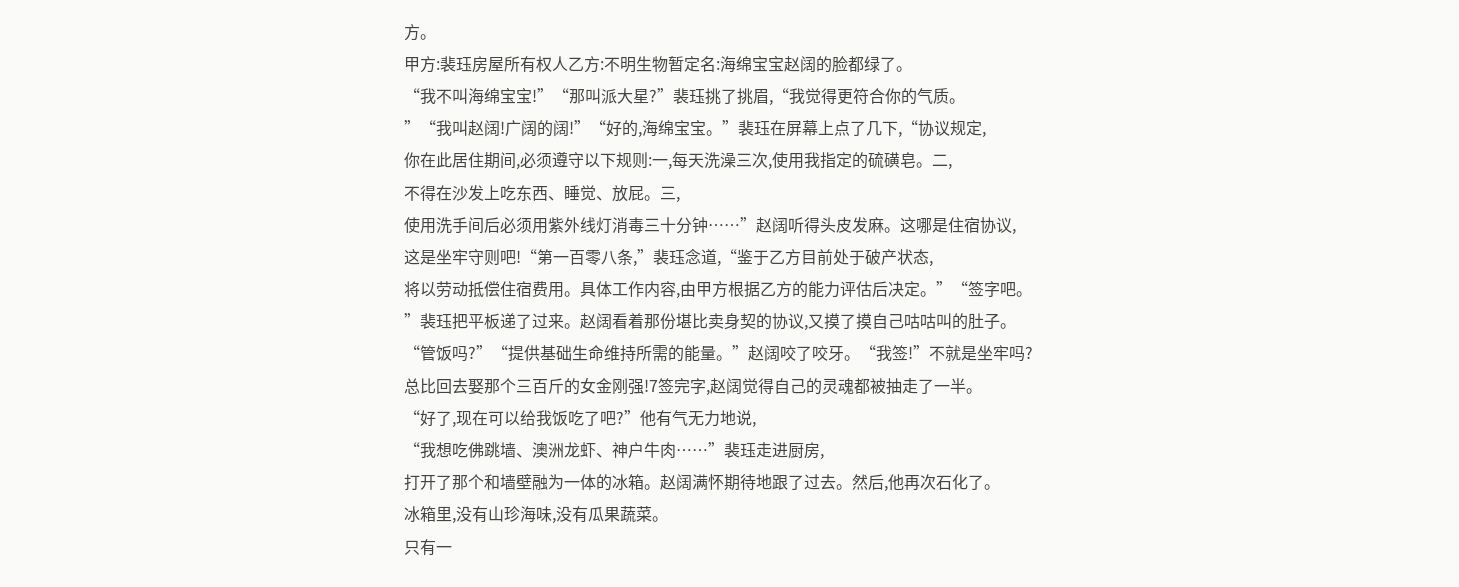方。
甲方:裴珏房屋所有权人乙方:不明生物暂定名:海绵宝宝赵阔的脸都绿了。
“我不叫海绵宝宝!”“那叫派大星?”裴珏挑了挑眉,“我觉得更符合你的气质。
”“我叫赵阔!广阔的阔!”“好的,海绵宝宝。”裴珏在屏幕上点了几下,“协议规定,
你在此居住期间,必须遵守以下规则:一,每天洗澡三次,使用我指定的硫磺皂。二,
不得在沙发上吃东西、睡觉、放屁。三,
使用洗手间后必须用紫外线灯消毒三十分钟……”赵阔听得头皮发麻。这哪是住宿协议,
这是坐牢守则吧!“第一百零八条,”裴珏念道,“鉴于乙方目前处于破产状态,
将以劳动抵偿住宿费用。具体工作内容,由甲方根据乙方的能力评估后决定。”“签字吧。
”裴珏把平板递了过来。赵阔看着那份堪比卖身契的协议,又摸了摸自己咕咕叫的肚子。
“管饭吗?”“提供基础生命维持所需的能量。”赵阔咬了咬牙。“我签!”不就是坐牢吗?
总比回去娶那个三百斤的女金刚强!7签完字,赵阔觉得自己的灵魂都被抽走了一半。
“好了,现在可以给我饭吃了吧?”他有气无力地说,
“我想吃佛跳墙、澳洲龙虾、神户牛肉……”裴珏走进厨房,
打开了那个和墙壁融为一体的冰箱。赵阔满怀期待地跟了过去。然后,他再次石化了。
冰箱里,没有山珍海味,没有瓜果蔬菜。
只有一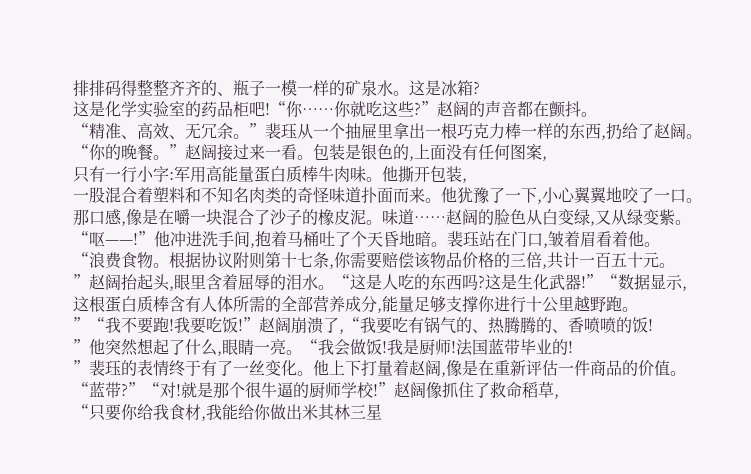排排码得整整齐齐的、瓶子一模一样的矿泉水。这是冰箱?
这是化学实验室的药品柜吧!“你……你就吃这些?”赵阔的声音都在颤抖。
“精准、高效、无冗余。”裴珏从一个抽屉里拿出一根巧克力棒一样的东西,扔给了赵阔。
“你的晚餐。”赵阔接过来一看。包装是银色的,上面没有任何图案,
只有一行小字:军用高能量蛋白质棒牛肉味。他撕开包装,
一股混合着塑料和不知名肉类的奇怪味道扑面而来。他犹豫了一下,小心翼翼地咬了一口。
那口感,像是在嚼一块混合了沙子的橡皮泥。味道……赵阔的脸色从白变绿,又从绿变紫。
“呕——!”他冲进洗手间,抱着马桶吐了个天昏地暗。裴珏站在门口,皱着眉看着他。
“浪费食物。根据协议附则第十七条,你需要赔偿该物品价格的三倍,共计一百五十元。
”赵阔抬起头,眼里含着屈辱的泪水。“这是人吃的东西吗?这是生化武器!”“数据显示,
这根蛋白质棒含有人体所需的全部营养成分,能量足够支撑你进行十公里越野跑。
”“我不要跑!我要吃饭!”赵阔崩溃了,“我要吃有锅气的、热腾腾的、香喷喷的饭!
”他突然想起了什么,眼睛一亮。“我会做饭!我是厨师!法国蓝带毕业的!
”裴珏的表情终于有了一丝变化。他上下打量着赵阔,像是在重新评估一件商品的价值。
“蓝带?”“对!就是那个很牛逼的厨师学校!”赵阔像抓住了救命稻草,
“只要你给我食材,我能给你做出米其林三星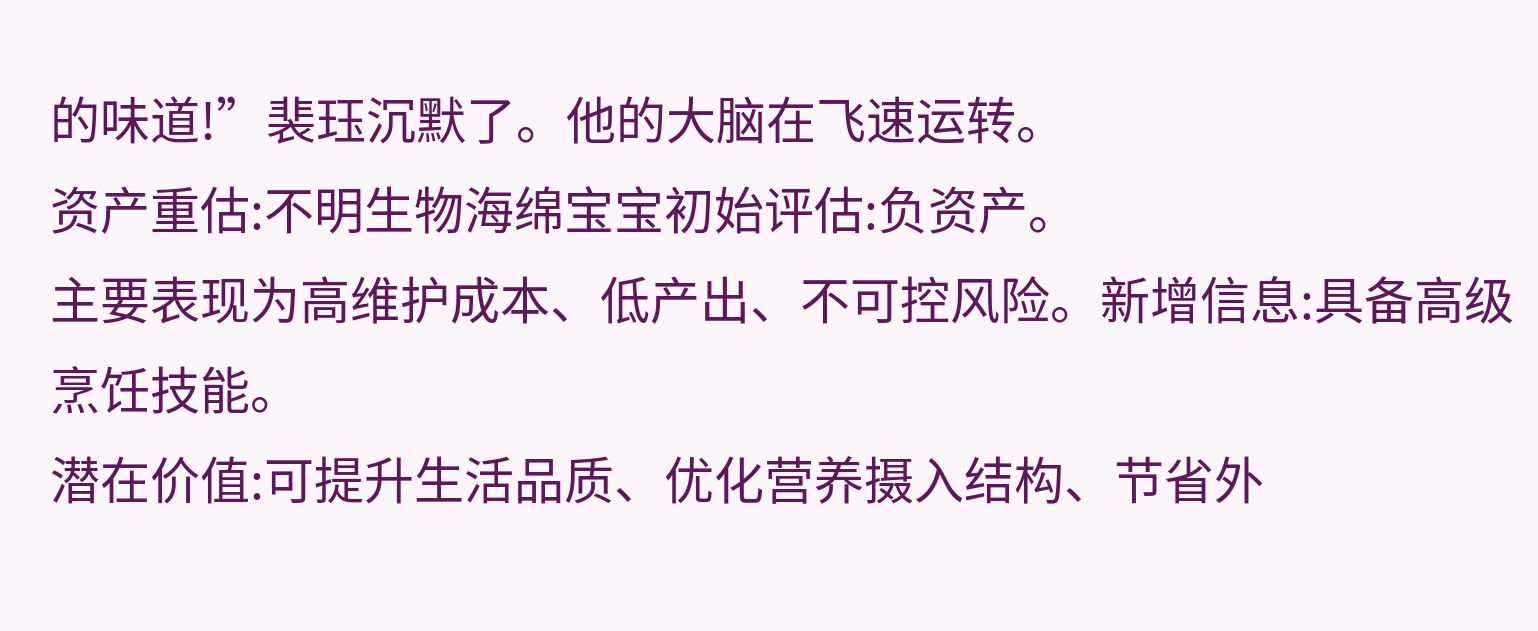的味道!”裴珏沉默了。他的大脑在飞速运转。
资产重估:不明生物海绵宝宝初始评估:负资产。
主要表现为高维护成本、低产出、不可控风险。新增信息:具备高级烹饪技能。
潜在价值:可提升生活品质、优化营养摄入结构、节省外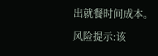出就餐时间成本。
风险提示:该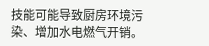技能可能导致厨房环境污染、增加水电燃气开销。